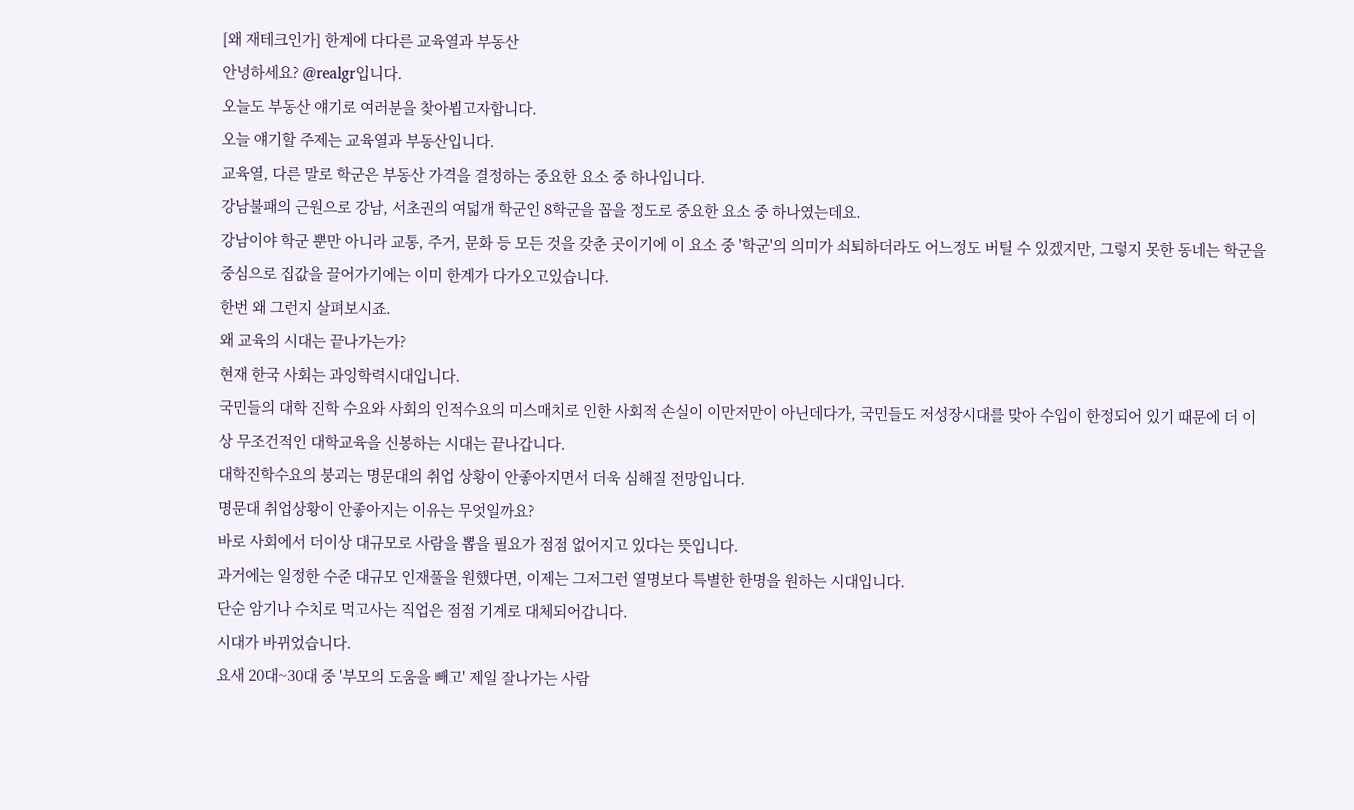[왜 재테크인가] 한계에 다다른 교육열과 부동산
안녕하세요? @realgr입니다.
오늘도 부동산 얘기로 여러분을 찾아뵙고자합니다.
오늘 얘기할 주제는 교육열과 부동산입니다.
교육열, 다른 말로 학군은 부동산 가격을 결정하는 중요한 요소 중 하나입니다.
강남불패의 근원으로 강남, 서초권의 여덟개 학군인 8학군을 꼽을 정도로 중요한 요소 중 하나였는데요.
강남이야 학군 뿐만 아니라 교통, 주거, 문화 등 모든 것을 갖춘 곳이기에 이 요소 중 '학군'의 의미가 쇠퇴하더라도 어느정도 버틸 수 있겠지만, 그렇지 못한 동네는 학군을 중심으로 집값을 끌어가기에는 이미 한계가 다가오고있습니다.
한번 왜 그런지 살펴보시죠.
왜 교육의 시대는 끝나가는가?
현재 한국 사회는 과잉학력시대입니다.
국민들의 대학 진학 수요와 사회의 인적수요의 미스매치로 인한 사회적 손실이 이만저만이 아닌데다가, 국민들도 저성장시대를 맞아 수입이 한정되어 있기 때문에 더 이상 무조건적인 대학교육을 신봉하는 시대는 끝나갑니다.
대학진학수요의 붕괴는 명문대의 취업 상황이 안좋아지면서 더욱 심해질 전망입니다.
명문대 취업상황이 안좋아지는 이유는 무엇일까요?
바로 사회에서 더이상 대규모로 사람을 뽑을 필요가 점점 없어지고 있다는 뜻입니다.
과거에는 일정한 수준 대규모 인재풀을 원했다면, 이제는 그저그런 열명보다 특별한 한명을 원하는 시대입니다.
단순 암기나 수치로 먹고사는 직업은 점점 기계로 대체되어갑니다.
시대가 바뀌었습니다.
요새 20대~30대 중 '부모의 도움을 빼고' 제일 잘나가는 사람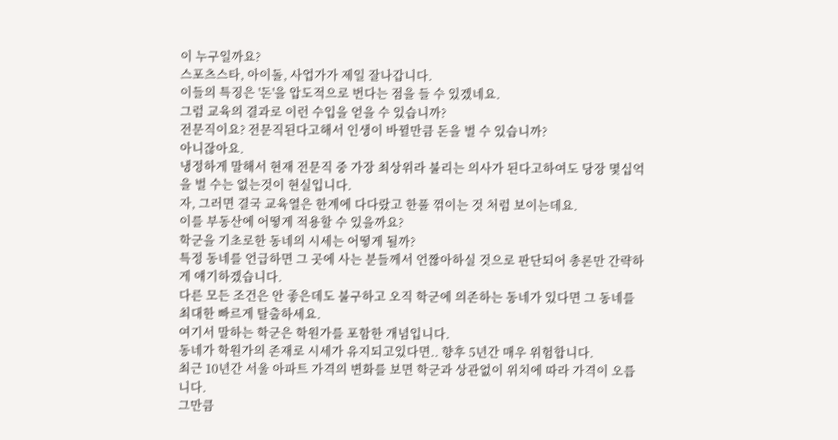이 누구일까요?
스포츠스타, 아이돌, 사업가가 제일 잘나갑니다.
이들의 특징은 '돈'을 압도적으로 번다는 점을 들 수 있겠네요.
그럼 교육의 결과로 이런 수입을 얻을 수 있습니까?
전문직이요? 전문직된다고해서 인생이 바뀔만큼 돈을 벌 수 있습니까?
아니잖아요.
냉정하게 말해서 현재 전문직 중 가장 최상위라 불리는 의사가 된다고하여도 당장 몇십억을 벌 수는 없는것이 현실입니다.
자, 그러면 결국 교육열은 한계에 다다랐고 한풀 꺾이는 것 처럼 보이는데요.
이를 부동산에 어떻게 적용할 수 있을까요?
학군을 기초로한 동네의 시세는 어떻게 될까?
특정 동네를 언급하면 그 곳에 사는 분들께서 언짢아하실 것으로 판단되어 총론만 간략하게 얘기하겠습니다.
다른 모든 조건은 안 좋은데도 불구하고 오직 학군에 의존하는 동네가 있다면 그 동네를 최대한 빠르게 탈출하세요.
여기서 말하는 학군은 학원가를 포함한 개념입니다.
동네가 학원가의 존재로 시세가 유지되고있다면.. 향후 5년간 매우 위험합니다.
최근 10년간 서울 아파트 가격의 변화를 보면 학군과 상관없이 위치에 따라 가격이 오릅니다.
그만큼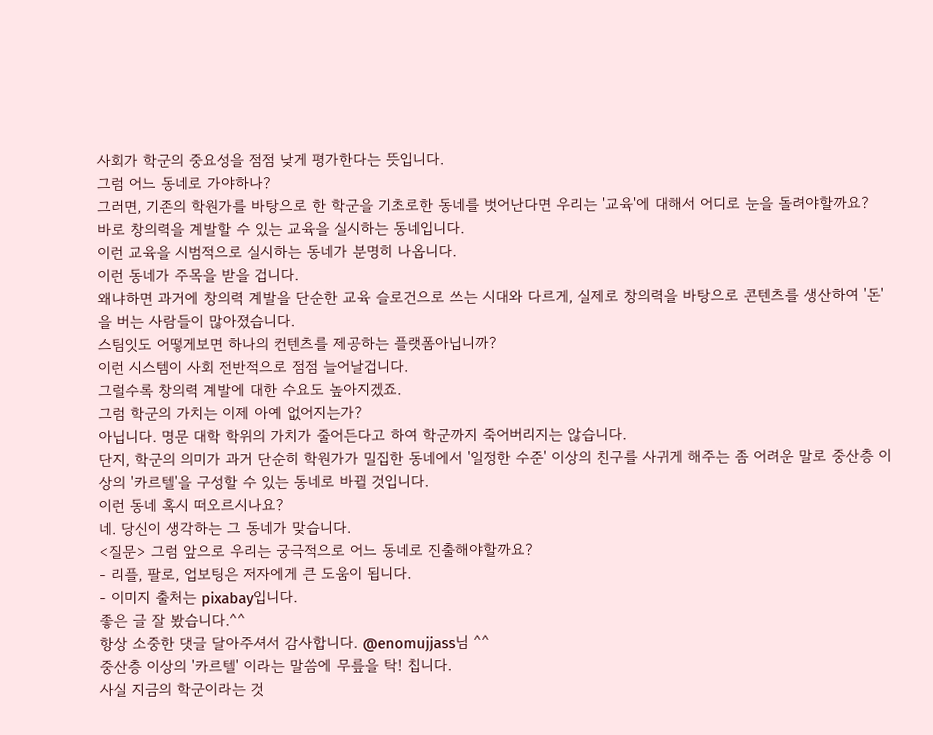사회가 학군의 중요성을 점점 낮게 평가한다는 뜻입니다.
그럼 어느 동네로 가야하나?
그러면, 기존의 학원가를 바탕으로 한 학군을 기초로한 동네를 벗어난다면 우리는 '교육'에 대해서 어디로 눈을 돌려야할까요?
바로 창의력을 계발할 수 있는 교육을 실시하는 동네입니다.
이런 교육을 시범적으로 실시하는 동네가 분명히 나옵니다.
이런 동네가 주목을 받을 겁니다.
왜냐하면 과거에 창의력 계발을 단순한 교육 슬로건으로 쓰는 시대와 다르게, 실제로 창의력을 바탕으로 콘텐츠를 생산하여 '돈'을 버는 사람들이 많아졌습니다.
스팀잇도 어떻게보면 하나의 컨텐츠를 제공하는 플랫폼아닙니까?
이런 시스템이 사회 전반적으로 점점 늘어날겁니다.
그럴수록 창의력 계발에 대한 수요도 높아지겠죠.
그럼 학군의 가치는 이제 아예 없어지는가?
아닙니다. 명문 대학 학위의 가치가 줄어든다고 하여 학군까지 죽어버리지는 않습니다.
단지, 학군의 의미가 과거 단순히 학원가가 밀집한 동네에서 '일정한 수준' 이상의 친구를 사귀게 해주는 좀 어려운 말로 중산층 이상의 '카르텔'을 구성할 수 있는 동네로 바뀔 것입니다.
이런 동네 혹시 떠오르시나요?
네. 당신이 생각하는 그 동네가 맞습니다.
<질문> 그럼 앞으로 우리는 궁극적으로 어느 동네로 진출해야할까요?
- 리플, 팔로, 업보팅은 저자에게 큰 도움이 됩니다.
- 이미지 출처는 pixabay입니다.
좋은 글 잘 봤습니다.^^
항상 소중한 댓글 달아주셔서 감사합니다. @enomujjass님 ^^
중산층 이상의 '카르텔' 이라는 말씀에 무릎을 탁! 칩니다.
사실 지금의 학군이라는 것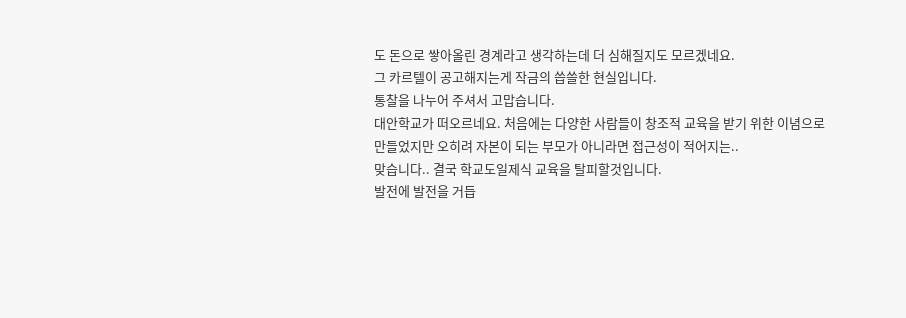도 돈으로 쌓아올린 경계라고 생각하는데 더 심해질지도 모르겠네요.
그 카르텔이 공고해지는게 작금의 씁쓸한 현실입니다.
통찰을 나누어 주셔서 고맙습니다.
대안학교가 떠오르네요. 처음에는 다양한 사람들이 창조적 교육을 받기 위한 이념으로 만들었지만 오히려 자본이 되는 부모가 아니라면 접근성이 적어지는..
맞습니다.. 결국 학교도일제식 교육을 탈피할것입니다.
발전에 발전을 거듭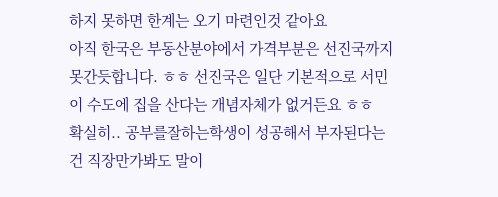하지 못하면 한계는 오기 마련인것 같아요
아직 한국은 부동산분야에서 가격부분은 선진국까지 못간듯합니다. ㅎㅎ 선진국은 일단 기본적으로 서민이 수도에 집을 산다는 개념자체가 없거든요 ㅎㅎ
확실히.. 공부를잘하는학생이 성공해서 부자된다는건 직장만가봐도 말이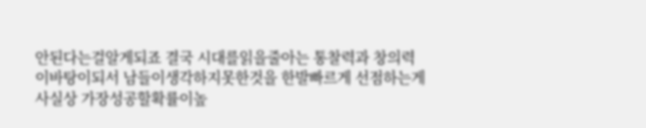안된다는걸알게되죠 결국 시대를읽을줄아는 통찰력과 창의력이바탕이되서 남들이생각하지못한것을 한발빠르게 선점하는게 사실상 가장성공할확률이높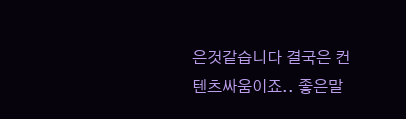은것같습니다 결국은 컨텐츠싸움이죠.. 좋은말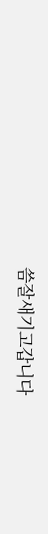씀잘새기고갑니다